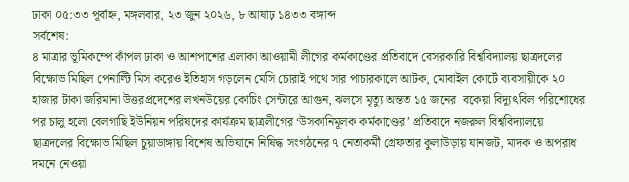ঢাকা ০৫:৩৩ পূর্বাহ্ন, মঙ্গলবার, ২৩ জুন ২০২৬, ৮ আষাঢ় ১৪৩৩ বঙ্গাব্দ
সর্বশেষ:
৪ মাত্রার ভূমিকম্পে কাঁপল ঢাকা ও আশপাশের এলাকা আওয়ামী লীগের কর্মকাণ্ডের প্রতিবাদে বেসরকারি বিশ্ববিদ্যালয় ছাত্রদলের বিক্ষোভ মিছিল পেনাল্টি মিস করেও ইতিহাস গড়লেন মেসি চোরাই পথে সার পাচারকালে আটক, মোবাইল কোর্টে ব্যবসায়ীকে ২০ হাজার টাকা জরিমানা উত্তরপ্রদেশের লখনউয়ের কোচিং সেন্টারে আগুন, ঝলসে মৃত্যু অন্তত ১৫ জনের  বকেয়া বিদ্যুৎবিল পরিশোধের পর চালু হলো বেলগাছি ইউনিয়ন পরিষদের কার্যক্রম ছাত্রলীগের ‘উসকানিমূলক কর্মকাণ্ডের’ প্রতিবাদে নজরুল বিশ্ববিদ্যালয়ে ছাত্রদলের বিক্ষোভ মিছিল চুয়াডাঙ্গায় বিশেষ অভিযানে নিষিদ্ধ সংগঠনের ৭ নেতাকর্মী গ্রেফতার কুলাউড়ায় যানজট, মাদক ও অপরাধ দমনে নেওয়া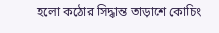হলো কঠোর সিদ্ধান্ত তাড়াশে কোচিং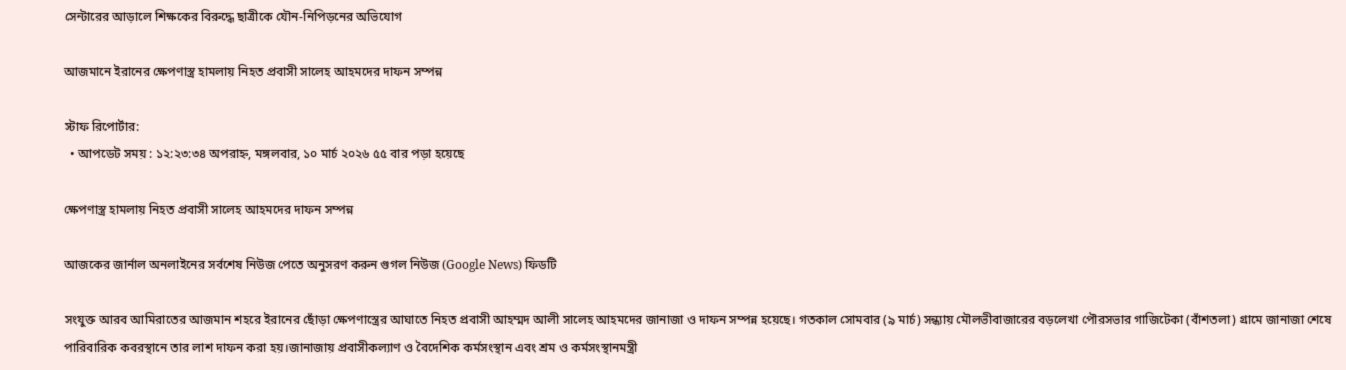সেন্টারের আড়ালে শিক্ষকের বিরুদ্ধে ছাত্রীকে যৌন-নিপিড়নের অভিযোগ

আজমানে ইরানের ক্ষেপণাস্ত্র হামলায় নিহত প্রবাসী সালেহ আহমদের দাফন সম্পন্ন

স্টাফ রিপোর্টার:
  • আপডেট সময় : ১২:২৩:৩৪ অপরাহ্ন, মঙ্গলবার, ১০ মার্চ ২০২৬ ৫৫ বার পড়া হয়েছে

ক্ষেপণাস্ত্র হামলায় নিহত প্রবাসী সালেহ আহমদের দাফন সম্পন্ন

আজকের জার্নাল অনলাইনের সর্বশেষ নিউজ পেতে অনুসরণ করুন গুগল নিউজ (Google News) ফিডটি

সংযুক্ত আরব আমিরাতের আজমান শহরে ইরানের ছোঁড়া ক্ষেপণাস্ত্রের আঘাতে নিহত প্রবাসী আহম্মদ আলী সালেহ আহমদের জানাজা ও দাফন সম্পন্ন হয়েছে। গতকাল সোমবার (৯ মার্চ) সন্ধ্যায় মৌলভীবাজারের বড়লেখা পৌরসভার গাজিটেকা (বাঁশতলা) গ্রামে জানাজা শেষে পারিবারিক কবরস্থানে তার লাশ দাফন করা হয়।জানাজায় প্রবাসীকল্যাণ ও বৈদেশিক কর্মসংস্থান এবং শ্রম ও কর্মসংস্থানমন্ত্রী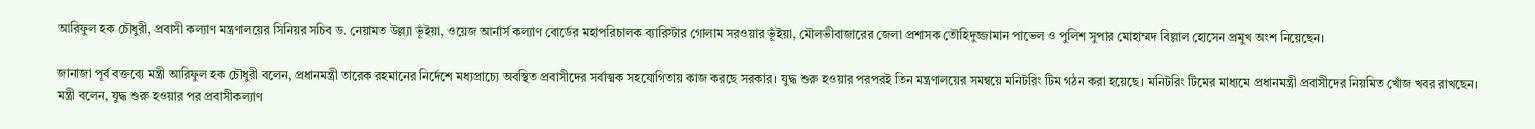আরিফুল হক চৌধুরী, প্রবাসী কল্যাণ মন্ত্রণালয়ের সিনিয়র সচিব ড. নেয়ামত উল্ল্যা ভূঁইয়া, ওয়েজ আর্নার্স কল্যাণ বোর্ডের মহাপরিচালক ব্যারিস্টার গোলাম সরওয়ার ভূঁইয়া, মৌলভীবাজারের জেলা প্রশাসক তৌহিদুজ্জামান পাভেল ও পুলিশ সুপার মোহাম্মদ বিল্লাল হোসেন প্রমুখ অংশ নিয়েছেন।

জানাজা পূর্ব বক্তব্যে মন্ত্রী আরিফুল হক চৌধুরী বলেন, প্রধানমন্ত্রী তারেক রহমানের নির্দেশে মধ্যপ্রাচ্যে অবস্থিত প্রবাসীদের সর্বাত্মক সহযোগিতায় কাজ করছে সরকার। যুদ্ধ শুরু হওয়ার পরপরই তিন মন্ত্রণালয়ের সমন্বয়ে মনিটরিং টিম গঠন করা হয়েছে। মনিটরিং টিমের মাধ্যমে প্রধানমন্ত্রী প্রবাসীদের নিয়মিত খোঁজ খবর রাখছেন। মন্ত্রী বলেন, যুদ্ধ শুরু হওয়ার পর প্রবাসীকল্যাণ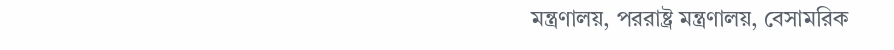মন্ত্রণালয়, পররাষ্ট্র মন্ত্রণালয়, বেসামরিক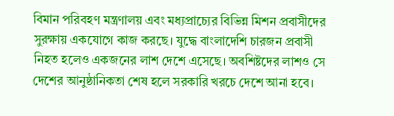বিমান পরিবহণ মন্ত্রণালয় এবং মধ্যপ্রাচ্যের বিভিন্ন মিশন প্রবাসীদের সুরক্ষায় একযোগে কাজ করছে। যুদ্ধে বাংলাদেশি চারজন প্রবাসী নিহত হলেও একজনের লাশ দেশে এসেছে। অবশিষ্টদের লাশও সে দেশের আনুষ্ঠানিকতা শেষ হলে সরকারি খরচে দেশে আনা হবে।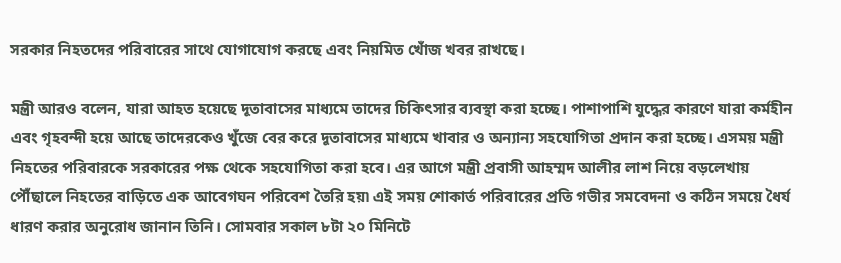সরকার নিহতদের পরিবারের সাথে যোগাযোগ করছে এবং নিয়মিত খোঁজ খবর রাখছে।

মন্ত্রী আরও বলেন, যারা আহত হয়েছে দূতাবাসের মাধ্যমে তাদের চিকিৎসার ব্যবস্থা করা হচ্ছে। পাশাপাশি যুদ্ধের কারণে যারা কর্মহীন এবং গৃহবন্দী হয়ে আছে তাদেরকেও খুঁজে বের করে দূতাবাসের মাধ্যমে খাবার ও অন্যান্য সহযোগিতা প্রদান করা হচ্ছে। এসময় মন্ত্রী নিহতের পরিবারকে সরকারের পক্ষ থেকে সহযোগিতা করা হবে। এর আগে মন্ত্রী প্রবাসী আহম্মদ আলীর লাশ নিয়ে বড়লেখায় পৌঁছালে নিহতের বাড়িতে এক আবেগঘন পরিবেশ তৈরি হয়৷ এই সময় শোকার্ত পরিবারের প্রতি গভীর সমবেদনা ও কঠিন সময়ে ধৈর্য ধারণ করার অনুরোধ জানান তিনি। সোমবার সকাল ৮টা ২০ মিনিটে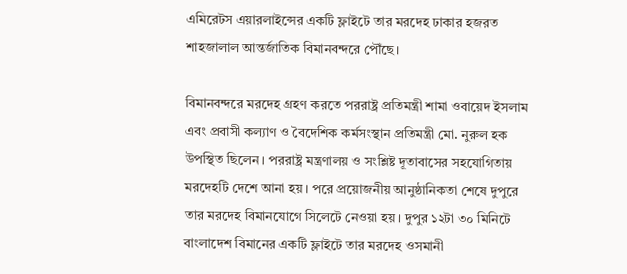এমিরেটস এয়ারলাইন্সের একটি ফ্লাইটে তার মরদেহ ঢাকার হজরত শাহজালাল আন্তর্জাতিক বিমানবন্দরে পৌঁছে।

বিমানবন্দরে মরদেহ গ্রহণ করতে পররাষ্ট্র প্রতিমন্ত্রী শামা ওবায়েদ ইসলাম এবং প্রবাসী কল্যাণ ও বৈদেশিক কর্মসংস্থান প্রতিমন্ত্রী মো. নুরুল হক উপস্থিত ছিলেন। পররাষ্ট্র মন্ত্রণালয় ও সংশ্লিষ্ট দূতাবাসের সহযোগিতায় মরদেহটি দেশে আনা হয়। পরে প্রয়োজনীয় আনুষ্ঠানিকতা শেষে দুপুরে তার মরদেহ বিমানযোগে সিলেটে নেওয়া হয়। দুপুর ১২টা ৩০ মিনিটে বাংলাদেশ বিমানের একটি ফ্লাইটে তার মরদেহ ওসমানী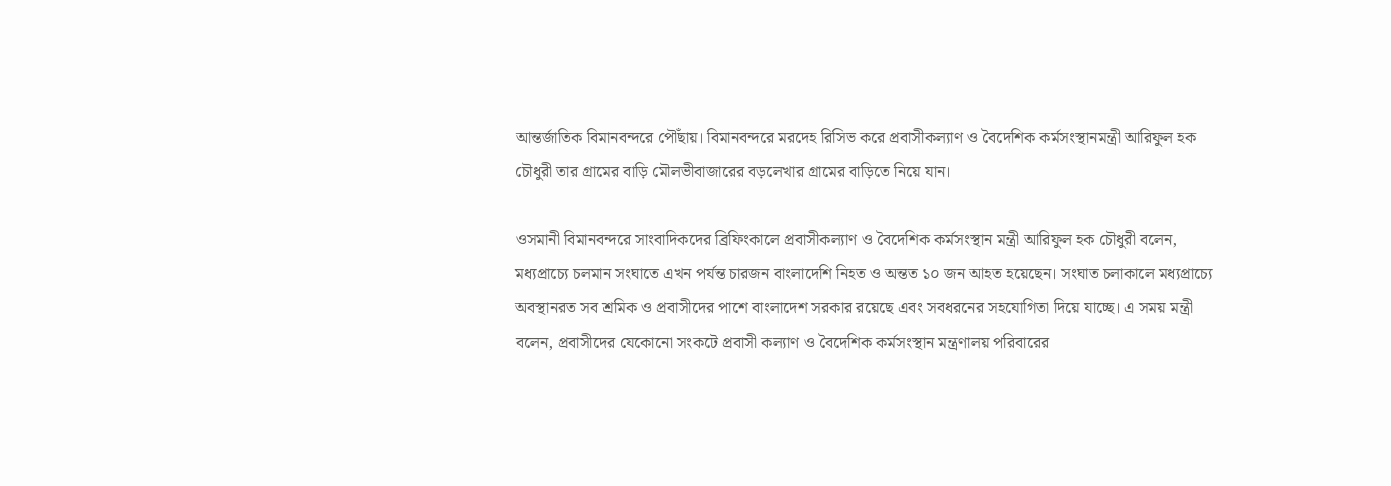আন্তর্জাতিক বিমানবন্দরে পৌঁছায়। বিমানবন্দরে মরদেহ রিসিভ করে প্রবাসীকল্যাণ ও বৈদেশিক কর্মসংস্থানমন্ত্রী আরিফুল হক চৌধুরী তার গ্রামের বাড়ি মৌলভীবাজারের বড়লেখার গ্রামের বাড়িতে নিয়ে যান।

ওসমানী বিমানবন্দরে সাংবাদিকদের ব্রিফিংকালে প্রবাসীকল্যাণ ও বৈদেশিক কর্মসংস্থান মন্ত্রী আরিফুল হক চৌধুরী বলেন, মধ্যপ্রাচ্যে চলমান সংঘাতে এখন পর্যন্ত চারজন বাংলাদেশি নিহত ও অন্তত ১০ জন আহত হয়েছেন। সংঘাত চলাকালে মধ্যপ্রাচ্যে অবস্থানরত সব শ্রমিক ও প্রবাসীদের পাশে বাংলাদেশ সরকার রয়েছে এবং সবধরনের সহযোগিতা দিয়ে যাচ্ছে। এ সময় মন্ত্রী বলেন, প্রবাসীদের যেকোনো সংকটে প্রবাসী কল্যাণ ও বৈদেশিক কর্মসংস্থান মন্ত্রণালয় পরিবারের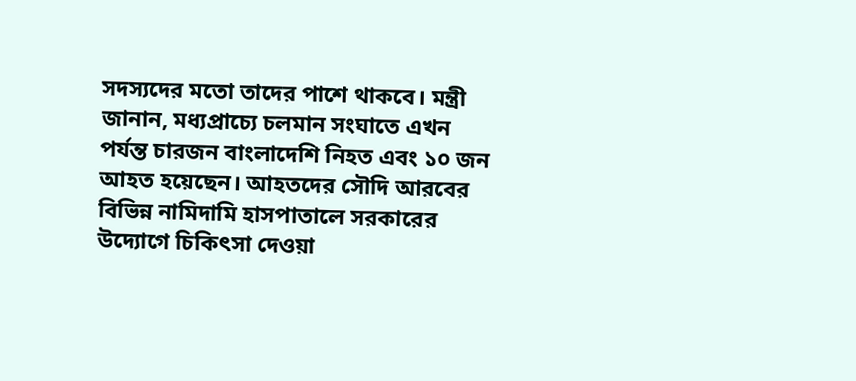সদস্যদের মতো তাদের পাশে থাকবে। মন্ত্রী জানান, মধ্যপ্রাচ্যে চলমান সংঘাতে এখন পর্যন্ত চারজন বাংলাদেশি নিহত এবং ১০ জন আহত হয়েছেন। আহতদের সৌদি আরবের বিভিন্ন নামিদামি হাসপাতালে সরকারের উদ্যোগে চিকিৎসা দেওয়া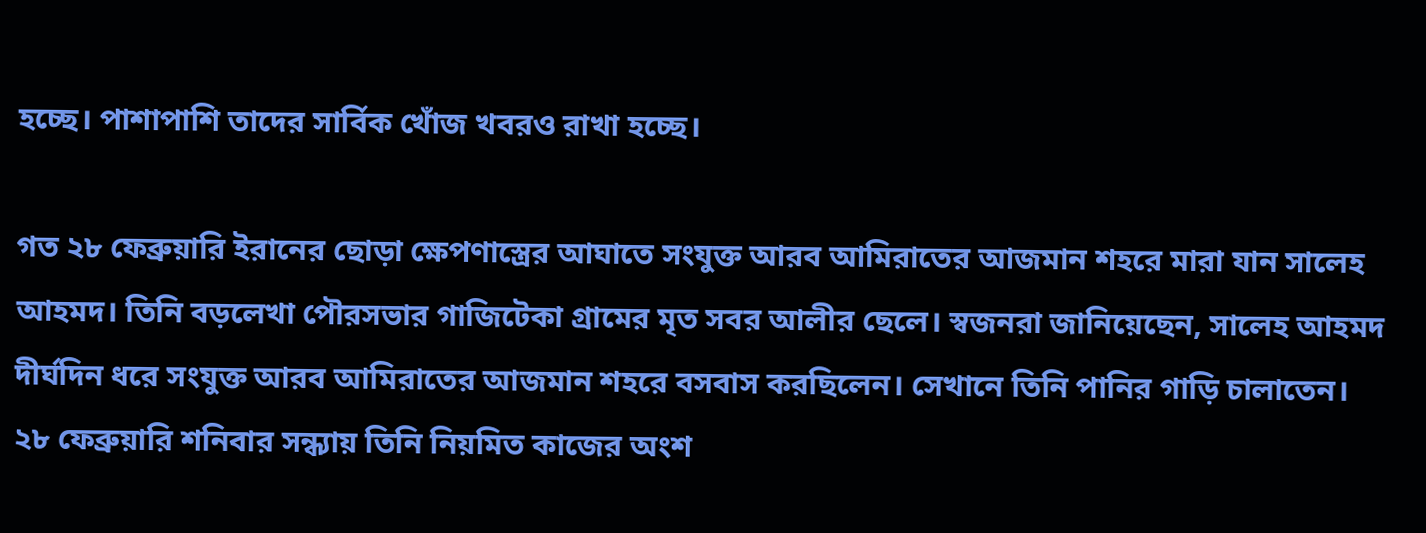হচ্ছে। পাশাপাশি তাদের সার্বিক খোঁজ খবরও রাখা হচ্ছে।

গত ২৮ ফেব্রুয়ারি ইরানের ছোড়া ক্ষেপণাস্ত্রের আঘাতে সংযুক্ত আরব আমিরাতের আজমান শহরে মারা যান সালেহ আহমদ। তিনি বড়লেখা পৌরসভার গাজিটেকা গ্রামের মৃত সবর আলীর ছেলে। স্বজনরা জানিয়েছেন, সালেহ আহমদ দীর্ঘদিন ধরে সংযুক্ত আরব আমিরাতের আজমান শহরে বসবাস করছিলেন। সেখানে তিনি পানির গাড়ি চালাতেন। ২৮ ফেব্রুয়ারি শনিবার সন্ধ্যায় তিনি নিয়মিত কাজের অংশ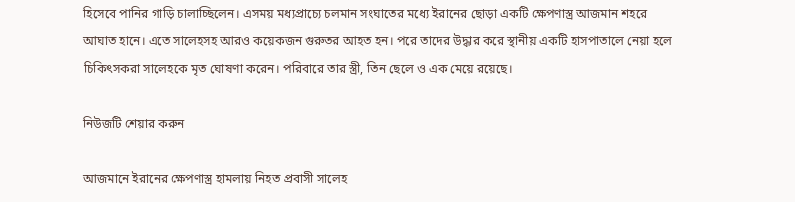হিসেবে পানির গাড়ি চালাচ্ছিলেন। এসময় মধ্যপ্রাচ্যে চলমান সংঘাতের মধ্যে ইরানের ছোড়া একটি ক্ষেপণাস্ত্র আজমান শহরে আঘাত হানে। এতে সালেহসহ আরও কয়েকজন গুরুতর আহত হন। পরে তাদের উদ্ধার করে স্থানীয় একটি হাসপাতালে নেয়া হলে চিকিৎসকরা সালেহকে মৃত ঘোষণা করেন। পরিবারে তার স্ত্রী, তিন ছেলে ও এক মেয়ে রয়েছে।

নিউজটি শেয়ার করুন

আজমানে ইরানের ক্ষেপণাস্ত্র হামলায় নিহত প্রবাসী সালেহ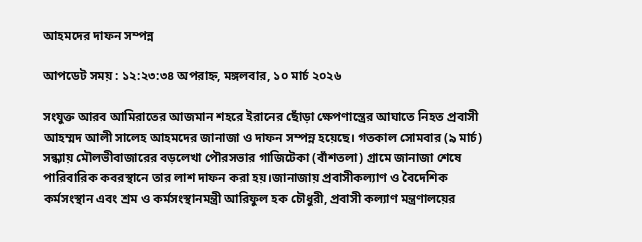আহমদের দাফন সম্পন্ন

আপডেট সময় : ১২:২৩:৩৪ অপরাহ্ন, মঙ্গলবার, ১০ মার্চ ২০২৬

সংযুক্ত আরব আমিরাতের আজমান শহরে ইরানের ছোঁড়া ক্ষেপণাস্ত্রের আঘাতে নিহত প্রবাসী আহম্মদ আলী সালেহ আহমদের জানাজা ও দাফন সম্পন্ন হয়েছে। গতকাল সোমবার (৯ মার্চ) সন্ধ্যায় মৌলভীবাজারের বড়লেখা পৌরসভার গাজিটেকা (বাঁশতলা) গ্রামে জানাজা শেষে পারিবারিক কবরস্থানে তার লাশ দাফন করা হয়।জানাজায় প্রবাসীকল্যাণ ও বৈদেশিক কর্মসংস্থান এবং শ্রম ও কর্মসংস্থানমন্ত্রী আরিফুল হক চৌধুরী, প্রবাসী কল্যাণ মন্ত্রণালয়ের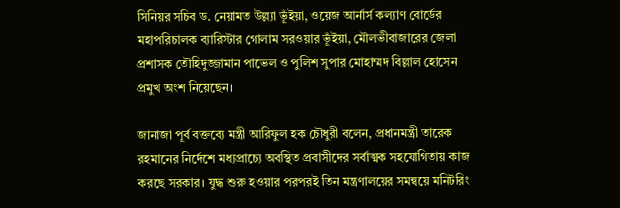সিনিয়র সচিব ড. নেয়ামত উল্ল্যা ভূঁইয়া, ওয়েজ আর্নার্স কল্যাণ বোর্ডের মহাপরিচালক ব্যারিস্টার গোলাম সরওয়ার ভূঁইয়া, মৌলভীবাজারের জেলা প্রশাসক তৌহিদুজ্জামান পাভেল ও পুলিশ সুপার মোহাম্মদ বিল্লাল হোসেন প্রমুখ অংশ নিয়েছেন।

জানাজা পূর্ব বক্তব্যে মন্ত্রী আরিফুল হক চৌধুরী বলেন, প্রধানমন্ত্রী তারেক রহমানের নির্দেশে মধ্যপ্রাচ্যে অবস্থিত প্রবাসীদের সর্বাত্মক সহযোগিতায় কাজ করছে সরকার। যুদ্ধ শুরু হওয়ার পরপরই তিন মন্ত্রণালয়ের সমন্বয়ে মনিটরিং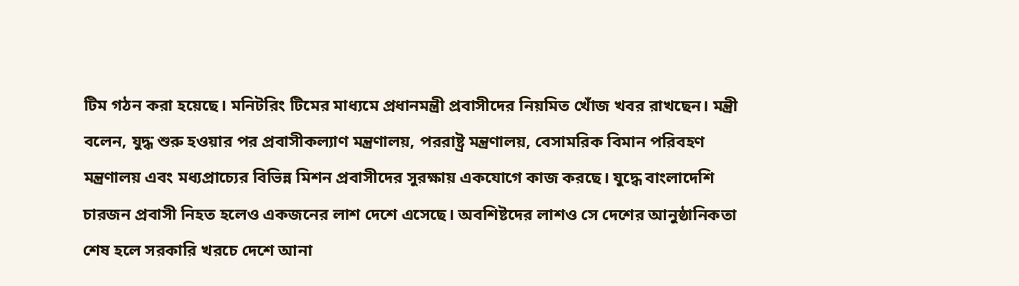টিম গঠন করা হয়েছে। মনিটরিং টিমের মাধ্যমে প্রধানমন্ত্রী প্রবাসীদের নিয়মিত খোঁজ খবর রাখছেন। মন্ত্রী বলেন, যুদ্ধ শুরু হওয়ার পর প্রবাসীকল্যাণ মন্ত্রণালয়, পররাষ্ট্র মন্ত্রণালয়, বেসামরিক বিমান পরিবহণ মন্ত্রণালয় এবং মধ্যপ্রাচ্যের বিভিন্ন মিশন প্রবাসীদের সুরক্ষায় একযোগে কাজ করছে। যুদ্ধে বাংলাদেশি চারজন প্রবাসী নিহত হলেও একজনের লাশ দেশে এসেছে। অবশিষ্টদের লাশও সে দেশের আনুষ্ঠানিকতা শেষ হলে সরকারি খরচে দেশে আনা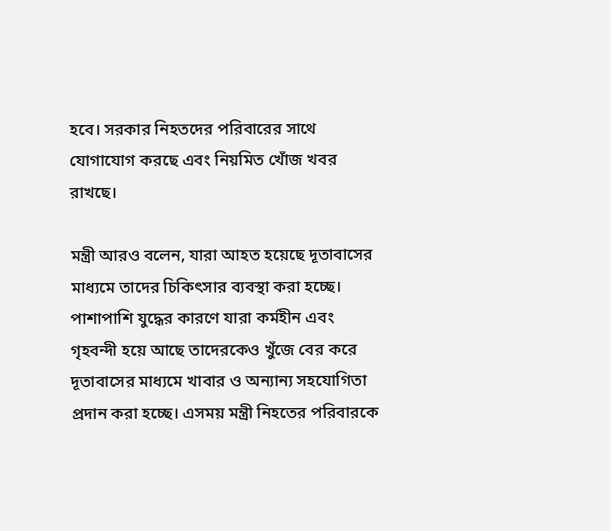হবে। সরকার নিহতদের পরিবারের সাথে যোগাযোগ করছে এবং নিয়মিত খোঁজ খবর রাখছে।

মন্ত্রী আরও বলেন, যারা আহত হয়েছে দূতাবাসের মাধ্যমে তাদের চিকিৎসার ব্যবস্থা করা হচ্ছে। পাশাপাশি যুদ্ধের কারণে যারা কর্মহীন এবং গৃহবন্দী হয়ে আছে তাদেরকেও খুঁজে বের করে দূতাবাসের মাধ্যমে খাবার ও অন্যান্য সহযোগিতা প্রদান করা হচ্ছে। এসময় মন্ত্রী নিহতের পরিবারকে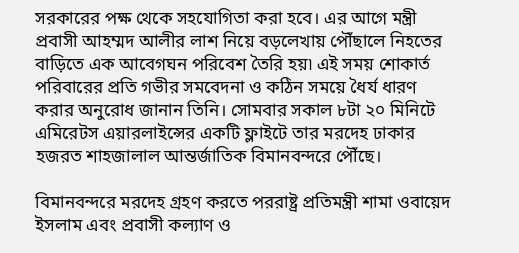সরকারের পক্ষ থেকে সহযোগিতা করা হবে। এর আগে মন্ত্রী প্রবাসী আহম্মদ আলীর লাশ নিয়ে বড়লেখায় পৌঁছালে নিহতের বাড়িতে এক আবেগঘন পরিবেশ তৈরি হয়৷ এই সময় শোকার্ত পরিবারের প্রতি গভীর সমবেদনা ও কঠিন সময়ে ধৈর্য ধারণ করার অনুরোধ জানান তিনি। সোমবার সকাল ৮টা ২০ মিনিটে এমিরেটস এয়ারলাইন্সের একটি ফ্লাইটে তার মরদেহ ঢাকার হজরত শাহজালাল আন্তর্জাতিক বিমানবন্দরে পৌঁছে।

বিমানবন্দরে মরদেহ গ্রহণ করতে পররাষ্ট্র প্রতিমন্ত্রী শামা ওবায়েদ ইসলাম এবং প্রবাসী কল্যাণ ও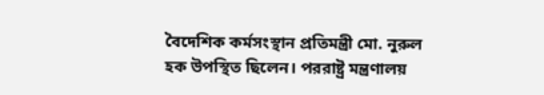বৈদেশিক কর্মসংস্থান প্রতিমন্ত্রী মো. নুরুল হক উপস্থিত ছিলেন। পররাষ্ট্র মন্ত্রণালয়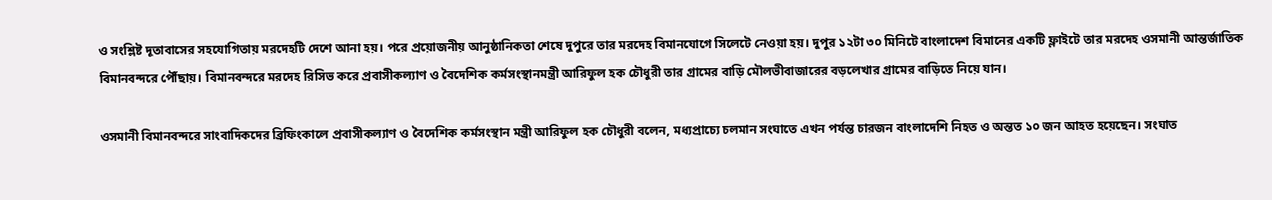ও সংশ্লিষ্ট দূতাবাসের সহযোগিতায় মরদেহটি দেশে আনা হয়। পরে প্রয়োজনীয় আনুষ্ঠানিকতা শেষে দুপুরে তার মরদেহ বিমানযোগে সিলেটে নেওয়া হয়। দুপুর ১২টা ৩০ মিনিটে বাংলাদেশ বিমানের একটি ফ্লাইটে তার মরদেহ ওসমানী আন্তর্জাতিক বিমানবন্দরে পৌঁছায়। বিমানবন্দরে মরদেহ রিসিভ করে প্রবাসীকল্যাণ ও বৈদেশিক কর্মসংস্থানমন্ত্রী আরিফুল হক চৌধুরী তার গ্রামের বাড়ি মৌলভীবাজারের বড়লেখার গ্রামের বাড়িতে নিয়ে যান।

ওসমানী বিমানবন্দরে সাংবাদিকদের ব্রিফিংকালে প্রবাসীকল্যাণ ও বৈদেশিক কর্মসংস্থান মন্ত্রী আরিফুল হক চৌধুরী বলেন, মধ্যপ্রাচ্যে চলমান সংঘাতে এখন পর্যন্ত চারজন বাংলাদেশি নিহত ও অন্তত ১০ জন আহত হয়েছেন। সংঘাত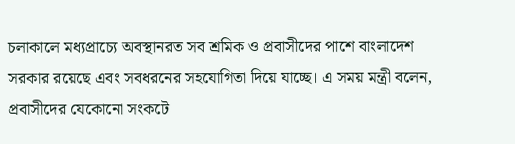চলাকালে মধ্যপ্রাচ্যে অবস্থানরত সব শ্রমিক ও প্রবাসীদের পাশে বাংলাদেশ সরকার রয়েছে এবং সবধরনের সহযোগিতা দিয়ে যাচ্ছে। এ সময় মন্ত্রী বলেন, প্রবাসীদের যেকোনো সংকটে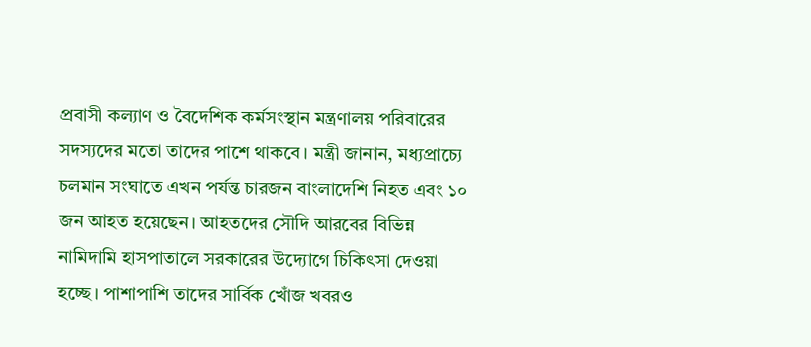প্রবাসী কল্যাণ ও বৈদেশিক কর্মসংস্থান মন্ত্রণালয় পরিবারের সদস্যদের মতো তাদের পাশে থাকবে। মন্ত্রী জানান, মধ্যপ্রাচ্যে চলমান সংঘাতে এখন পর্যন্ত চারজন বাংলাদেশি নিহত এবং ১০ জন আহত হয়েছেন। আহতদের সৌদি আরবের বিভিন্ন নামিদামি হাসপাতালে সরকারের উদ্যোগে চিকিৎসা দেওয়া হচ্ছে। পাশাপাশি তাদের সার্বিক খোঁজ খবরও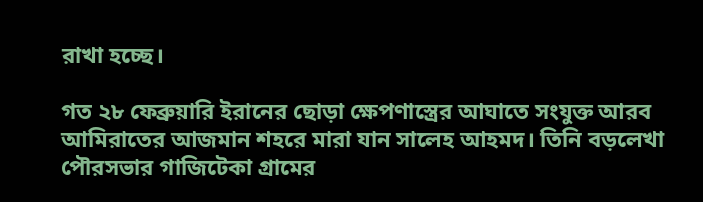রাখা হচ্ছে।

গত ২৮ ফেব্রুয়ারি ইরানের ছোড়া ক্ষেপণাস্ত্রের আঘাতে সংযুক্ত আরব আমিরাতের আজমান শহরে মারা যান সালেহ আহমদ। তিনি বড়লেখা পৌরসভার গাজিটেকা গ্রামের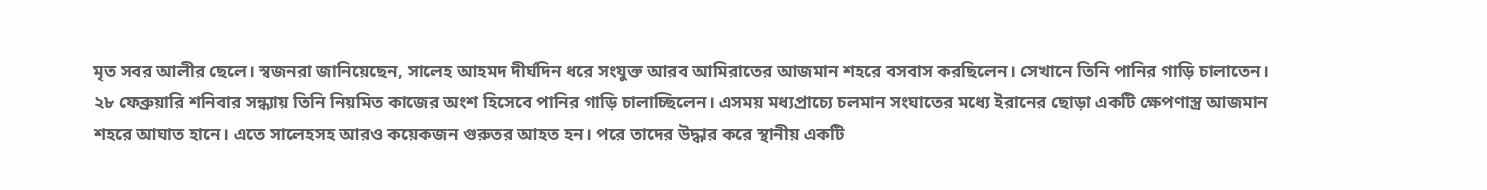মৃত সবর আলীর ছেলে। স্বজনরা জানিয়েছেন, সালেহ আহমদ দীর্ঘদিন ধরে সংযুক্ত আরব আমিরাতের আজমান শহরে বসবাস করছিলেন। সেখানে তিনি পানির গাড়ি চালাতেন। ২৮ ফেব্রুয়ারি শনিবার সন্ধ্যায় তিনি নিয়মিত কাজের অংশ হিসেবে পানির গাড়ি চালাচ্ছিলেন। এসময় মধ্যপ্রাচ্যে চলমান সংঘাতের মধ্যে ইরানের ছোড়া একটি ক্ষেপণাস্ত্র আজমান শহরে আঘাত হানে। এতে সালেহসহ আরও কয়েকজন গুরুতর আহত হন। পরে তাদের উদ্ধার করে স্থানীয় একটি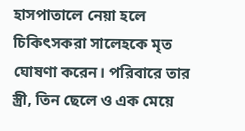হাসপাতালে নেয়া হলে চিকিৎসকরা সালেহকে মৃত ঘোষণা করেন। পরিবারে তার স্ত্রী, তিন ছেলে ও এক মেয়ে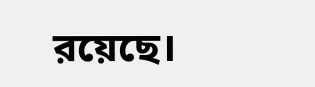রয়েছে।